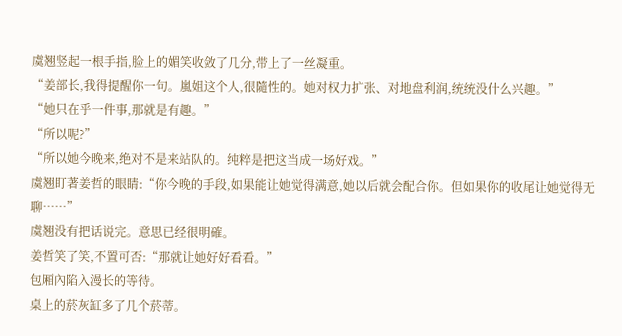虞翘竖起一根手指,脸上的媚笑收敛了几分,带上了一丝凝重。
“姜部长,我得提醒你一句。嵐姐这个人,很隨性的。她对权力扩张、对地盘利润,统统没什么兴趣。”
“她只在乎一件事,那就是有趣。”
“所以呢?”
“所以她今晚来,绝对不是来站队的。纯粹是把这当成一场好戏。”
虞翘盯著姜哲的眼睛:“你今晚的手段,如果能让她觉得满意,她以后就会配合你。但如果你的收尾让她觉得无聊……”
虞翘没有把话说完。意思已经很明確。
姜哲笑了笑,不置可否:“那就让她好好看看。”
包厢內陷入漫长的等待。
桌上的菸灰缸多了几个菸蒂。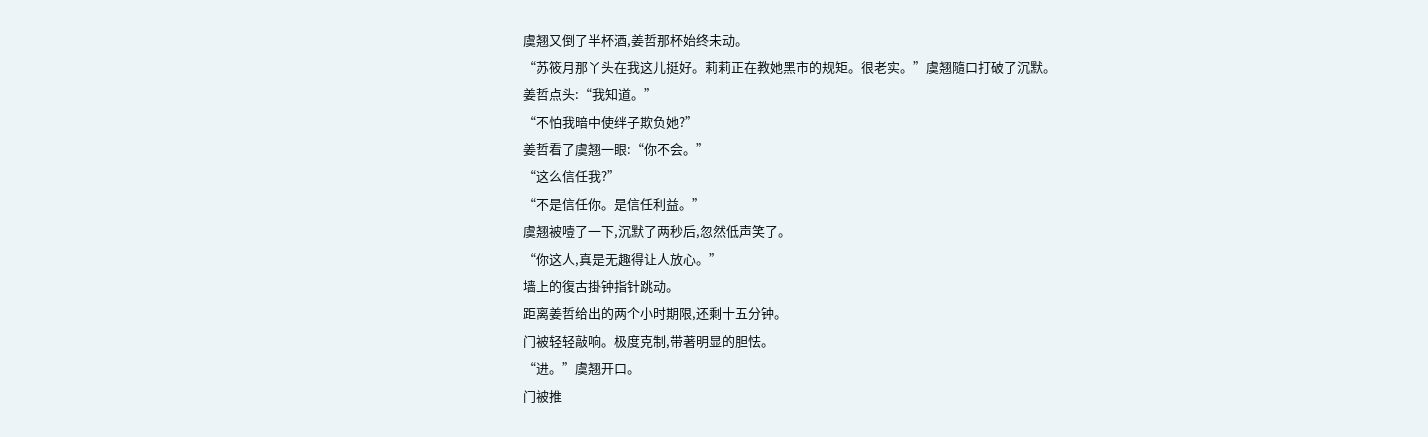虞翘又倒了半杯酒,姜哲那杯始终未动。
“苏筱月那丫头在我这儿挺好。莉莉正在教她黑市的规矩。很老实。”虞翘隨口打破了沉默。
姜哲点头:“我知道。”
“不怕我暗中使绊子欺负她?”
姜哲看了虞翘一眼:“你不会。”
“这么信任我?”
“不是信任你。是信任利益。”
虞翘被噎了一下,沉默了两秒后,忽然低声笑了。
“你这人,真是无趣得让人放心。”
墙上的復古掛钟指针跳动。
距离姜哲给出的两个小时期限,还剩十五分钟。
门被轻轻敲响。极度克制,带著明显的胆怯。
“进。”虞翘开口。
门被推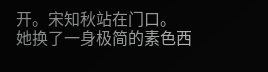开。宋知秋站在门口。
她换了一身极简的素色西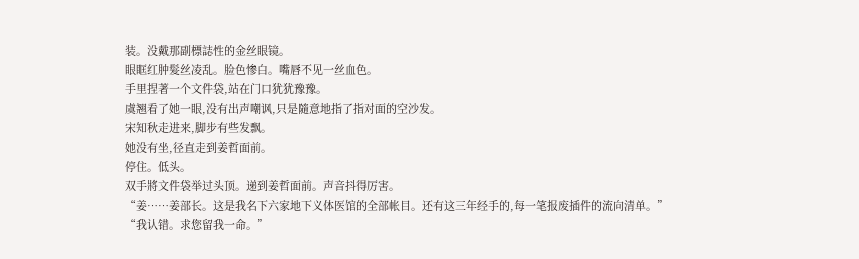装。没戴那副標誌性的金丝眼镜。
眼眶红肿髮丝凌乱。脸色惨白。嘴唇不见一丝血色。
手里捏著一个文件袋,站在门口犹犹豫豫。
虞翘看了她一眼,没有出声嘲讽,只是隨意地指了指对面的空沙发。
宋知秋走进来,脚步有些发飘。
她没有坐,径直走到姜哲面前。
停住。低头。
双手將文件袋举过头顶。递到姜哲面前。声音抖得厉害。
“姜……姜部长。这是我名下六家地下义体医馆的全部帐目。还有这三年经手的,每一笔报废插件的流向清单。”
“我认错。求您留我一命。”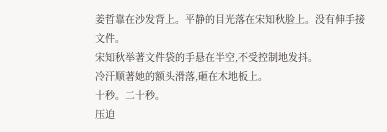姜哲靠在沙发背上。平静的目光落在宋知秋脸上。没有伸手接文件。
宋知秋举著文件袋的手悬在半空,不受控制地发抖。
冷汗顺著她的额头滑落,砸在木地板上。
十秒。二十秒。
压迫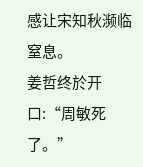感让宋知秋濒临窒息。
姜哲终於开口:“周敏死了。”